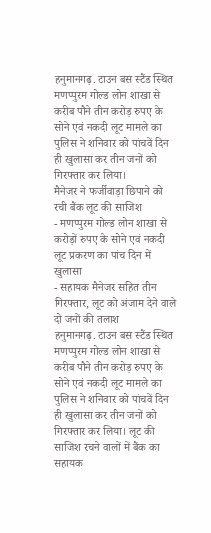हनुमानगढ़. टाउन बस स्टैंड स्थित मणप्पुरम गोल्ड लोन शाखा से करीब पौने तीन करोड़ रुपए के सोने एवं नकदी लूट मामले का पुलिस ने शनिवार को पांचवें दिन ही खुलासा कर तीन जनों को गिरफ्तार कर लिया।
मैनेजर ने फर्जीवाड़ा छिपाने को रची बैंक लूट की साजिश
- मणप्पुरम गोल्ड लोन शाखा से करोड़ों रुपए के सोने एवं नकदी लूट प्रकरण का पांच दिन में खुलासा
- सहायक मैनेजर सहित तीन गिरफ्तार, लूट को अंजाम देने वाले दो जनों की तलाश
हनुमानगढ़. टाउन बस स्टैंड स्थित मणप्पुरम गोल्ड लोन शाखा से करीब पौने तीन करोड़ रुपए के सोने एवं नकदी लूट मामले का पुलिस ने शनिवार को पांचवें दिन ही खुलासा कर तीन जनों को गिरफ्तार कर लिया। लूट की साजिश रचने वालों में बैंक का सहायक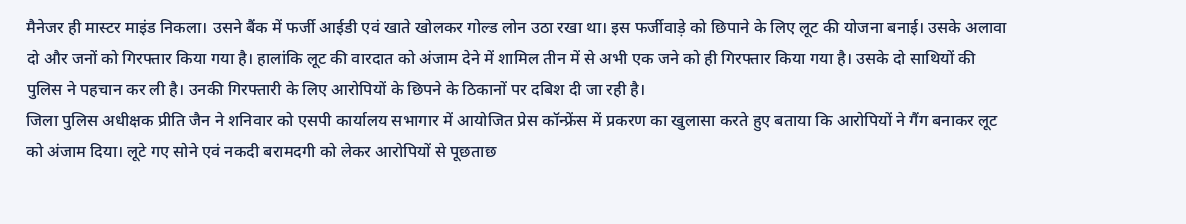मैनेजर ही मास्टर माइंड निकला। उसने बैंक में फर्जी आईडी एवं खाते खोलकर गोल्ड लोन उठा रखा था। इस फर्जीवाड़े को छिपाने के लिए लूट की योजना बनाई। उसके अलावा दो और जनों को गिरफ्तार किया गया है। हालांकि लूट की वारदात को अंजाम देने में शामिल तीन में से अभी एक जने को ही गिरफ्तार किया गया है। उसके दो साथियों की पुलिस ने पहचान कर ली है। उनकी गिरफ्तारी के लिए आरोपियों के छिपने के ठिकानों पर दबिश दी जा रही है।
जिला पुलिस अधीक्षक प्रीति जैन ने शनिवार को एसपी कार्यालय सभागार में आयोजित प्रेस कॉन्फ्रेंस में प्रकरण का खुलासा करते हुए बताया कि आरोपियों ने गैंग बनाकर लूट को अंजाम दिया। लूटे गए सोने एवं नकदी बरामदगी को लेकर आरोपियों से पूछताछ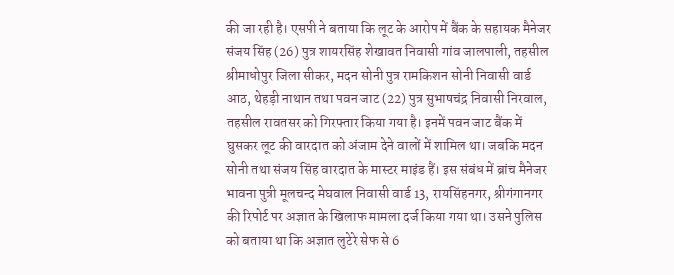की जा रही है। एसपी ने बताया कि लूट के आरोप में बैंक के सहायक मैनेजर संजय सिंह (26) पुत्र शायरसिंह शेखावत निवासी गांव जालपाली, तहसील श्रीमाधोपुर जिला सीकर, मदन सोनी पुत्र रामकिशन सोनी निवासी वार्ड आठ, थेहड़ी नाथान तथा पवन जाट (22) पुत्र सुभाषचंद्र निवासी निरवाल, तहसील रावतसर को गिरफ्तार किया गया है। इनमें पवन जाट बैंक में घुसकर लूट की वारदात को अंजाम देने वालों में शामिल था। जबकि मदन सोनी तथा संजय सिंह वारदात के मास्टर माइंड हैं। इस संबंध में ब्रांच मैनेजर भावना पुत्री मूलचन्द मेघवाल निवासी वार्ड 13, रायसिंहनगर, श्रीगंगानगर की रिपोर्ट पर अज्ञात के खिलाफ मामला दर्ज किया गया था। उसने पुलिस को बताया था कि अज्ञात लुटेरे सेफ से 6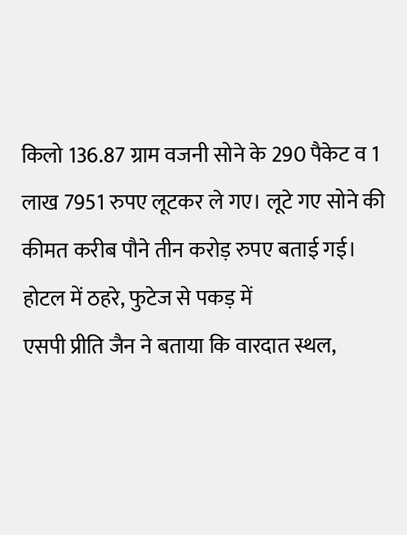किलो 136.87 ग्राम वजनी सोने के 290 पैकेट व 1 लाख 7951 रुपए लूटकर ले गए। लूटे गए सोने की कीमत करीब पौने तीन करोड़ रुपए बताई गई।
होटल में ठहरे, फुटेज से पकड़ में
एसपी प्रीति जैन ने बताया कि वारदात स्थल,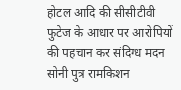होटल आदि की सीसीटीवी फुटेज के आधार पर आरोपियों की पहचान कर संदिग्ध मदन सोनी पुत्र रामकिशन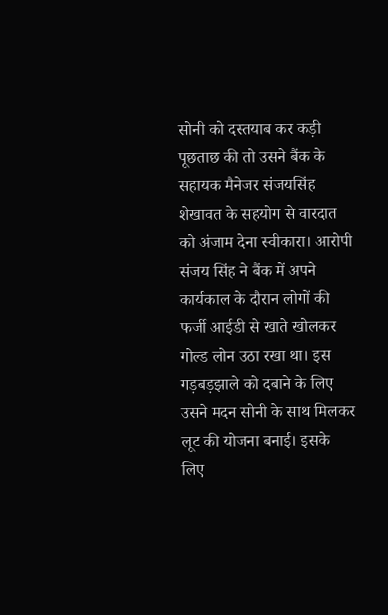सोनी को दस्तयाब कर कड़ी पूछताछ की तो उसने बैंक के सहायक मैनेजर संजयसिंह शेखावत के सहयोग से वारदात को अंजाम देना स्वीकारा। आरोपी संजय सिंह ने बैंक में अपने कार्यकाल के दौरान लोगों की फर्जी आईडी से खाते खोलकर गोल्ड लोन उठा रखा था। इस गड़बड़झाले को दबाने के लिए उसने मदन सोनी के साथ मिलकर लूट की योजना बनाई। इसके लिए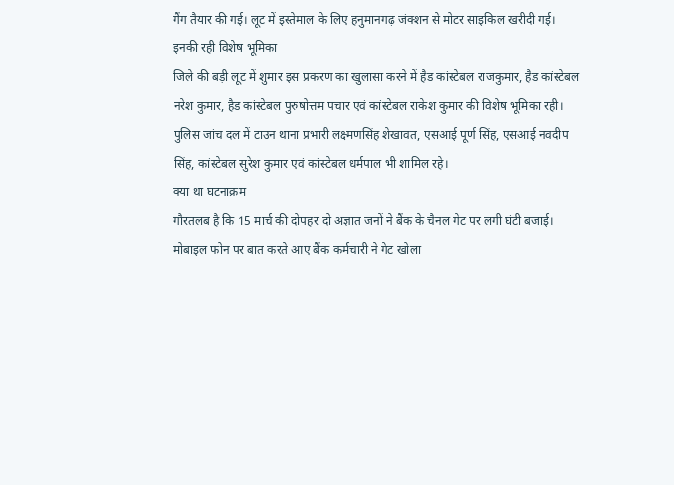गैंग तैयार की गई। लूट में इस्तेमाल के लिए हनुमानगढ़ जंक्शन से मोटर साइकिल खरीदी गई।
इनकी रही विशेष भूमिका
जिले की बड़ी लूट में शुमार इस प्रकरण का खुलासा करने में हैड कांस्टेबल राजकुमार, हैड कांस्टेबल नरेश कुमार, हैड कांस्टेबल पुरुषोत्तम पचार एवं कांस्टेबल राकेश कुमार की विशेष भूमिका रही। पुलिस जांच दल में टाउन थाना प्रभारी लक्ष्मणसिंह शेखावत, एसआई पूर्ण सिंह, एसआई नवदीप सिंह, कांस्टेबल सुरेश कुमार एवं कांस्टेबल धर्मपाल भी शामिल रहे।
क्या था घटनाक्रम
गौरतलब है कि 15 मार्च की दोपहर दो अज्ञात जनों ने बैंक के चैनल गेट पर लगी घंटी बजाई। मोबाइल फोन पर बात करते आए बैंक कर्मचारी ने गेट खोला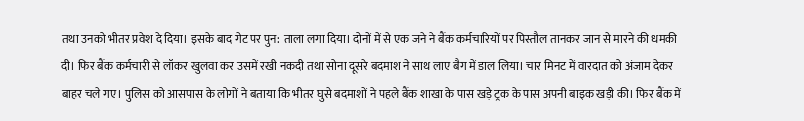तथा उनको भीतर प्रवेश दे दिया। इसके बाद गेट पर पुन: ताला लगा दिया। दोनों में से एक जने ने बैंक कर्मचारियों पर पिस्तौल तानकर जान से मारने की धमकी दी। फिर बैंक कर्मचारी से लॉकर खुलवा कर उसमें रखी नकदी तथा सोना दूसरे बदमाश ने साथ लाए बैग में डाल लिया। चार मिनट में वारदात को अंजाम देकर बाहर चले गए। पुलिस को आसपास के लोगों ने बताया कि भीतर घुसे बदमाशों ने पहले बैंक शाखा के पास खड़े ट्रक के पास अपनी बाइक खड़ी की। फिर बैंक में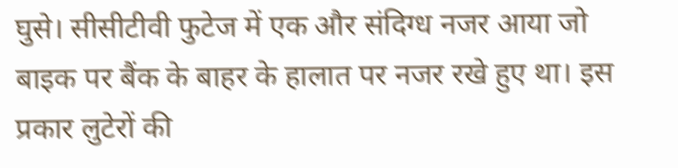घुसे। सीसीटीवी फुटेज में एक और संदिग्ध नजर आया जो बाइक पर बैंक के बाहर के हालात पर नजर रखे हुए था। इस प्रकार लुटेरों की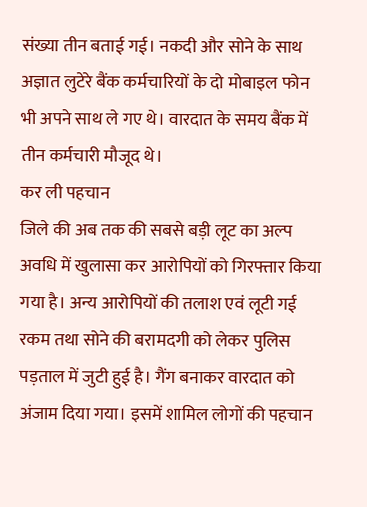संख्या तीन बताई गई। नकदी और सोने के साथ अज्ञात लुटेरे बैंक कर्मचारियों के दो मोबाइल फोन भी अपने साथ ले गए थे। वारदात के समय बैंक में तीन कर्मचारी मौजूद थे।
कर ली पहचान
जिले की अब तक की सबसे बड़ी लूट का अल्प अवधि में खुलासा कर आरोपियों को गिरफ्तार किया गया है। अन्य आरोपियों की तलाश एवं लूटी गई रकम तथा सोने की बरामदगी को लेकर पुलिस पड़ताल में जुटी हुई है। गैंग बनाकर वारदात को अंजाम दिया गया। इसमें शामिल लोगों की पहचान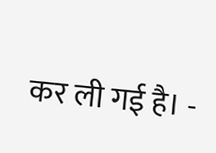कर ली गई है। -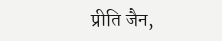प्रीति जैन,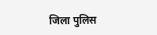जिला पुलिस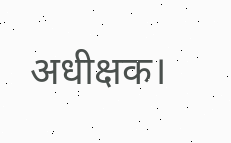अधीक्षक।